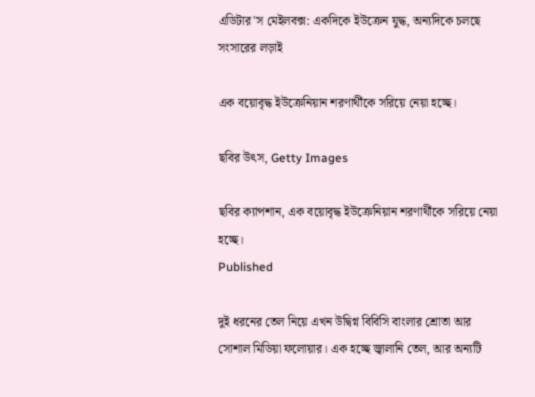এডিটার'স মেইলবক্স: একদিকে ইউক্রেন যুদ্ধ, অন্যদিকে চলছে সংসারের লড়াই

এক বয়োবৃদ্ধ ইউক্রেনিয়ান শরণার্থীকে সরিয়ে নেয়া হচ্ছে।

ছবির উৎস, Getty Images

ছবির ক্যাপশান, এক বয়োবৃদ্ধ ইউক্রেনিয়ান শরণার্থীকে সরিয়ে নেয়া হচ্ছে।
Published

দুই ধরনের তেল নিয়ে এখন উদ্বিগ্ন বিবিসি বাংলার শ্রোতা আর সোশাল মিডিয়া ফলোয়ার। এক হচ্ছে জ্বালানি তেল, আর অন্যটি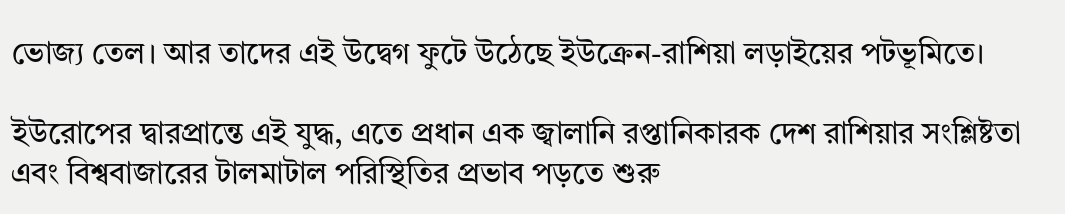ভোজ্য তেল। আর তাদের এই উদ্বেগ ফুটে উঠেছে ইউক্রেন-রাশিয়া লড়াইয়ের পটভূমিতে।

ইউরোপের দ্বারপ্রান্তে এই যুদ্ধ, এতে প্রধান এক জ্বালানি রপ্তানিকারক দেশ রাশিয়ার সংশ্লিষ্টতা এবং বিশ্ববাজারের টালমাটাল পরিস্থিতির প্রভাব পড়তে শুরু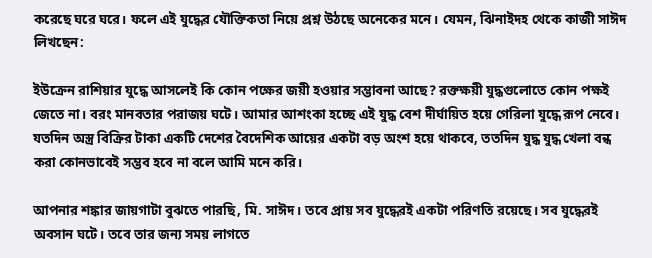করেছে ঘরে ঘরে। ফলে এই যুদ্ধের যৌক্তিকতা নিয়ে প্রশ্ন উঠছে অনেকের মনে। যেমন, ঝিনাইদহ থেকে কাজী সাঈদ লিখছেন:

ইউক্রেন রাশিয়ার যুদ্ধে আসলেই কি কোন পক্ষের জয়ী হওয়ার সম্ভাবনা আছে? রক্তক্ষয়ী যুদ্ধগুলোতে কোন পক্ষই জেতে না। বরং মানবতার পরাজয় ঘটে। আমার আশংকা হচ্ছে এই যুদ্ধ বেশ দীর্ঘায়িত হয়ে গেরিলা যুদ্ধে রূপ নেবে। যতদিন অস্ত্র বিক্রির টাকা একটি দেশের বৈদেশিক আয়ের একটা বড় অংশ হয়ে থাকবে, ততদিন যুদ্ধ যুদ্ধ খেলা বন্ধ করা কোনভাবেই সম্ভব হবে না বলে আমি মনে করি।

আপনার শঙ্কার জায়গাটা বুঝতে পারছি, মি. সাঈদ। তবে প্রায় সব যুদ্ধেরই একটা পরিণতি রয়েছে। সব যুদ্ধেরই অবসান ঘটে। তবে তার জন্য সময় লাগতে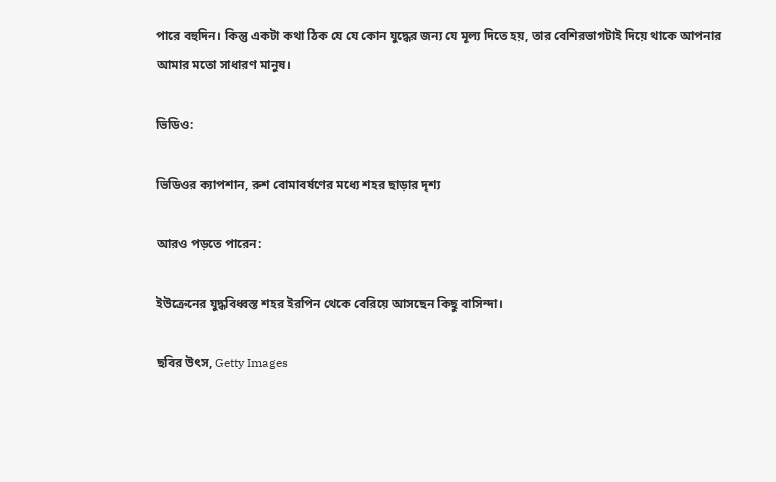পারে বহুদিন। কিন্তু একটা কথা ঠিক যে যে কোন যুদ্ধের জন্য যে মূল্য দিতে হয়, তার বেশিরভাগটাই দিয়ে থাকে আপনার আমার মতো সাধারণ মানুষ।

ভিডিও:

ভিডিওর ক্যাপশান, রুশ বোমাবর্ষণের মধ্যে শহর ছাড়ার দৃশ্য

আরও পড়তে পারেন:

ইউক্রেনের যুদ্ধবিধ্বস্ত শহর ইরপিন থেকে বেরিয়ে আসছেন কিছু বাসিন্দা।

ছবির উৎস, Getty Images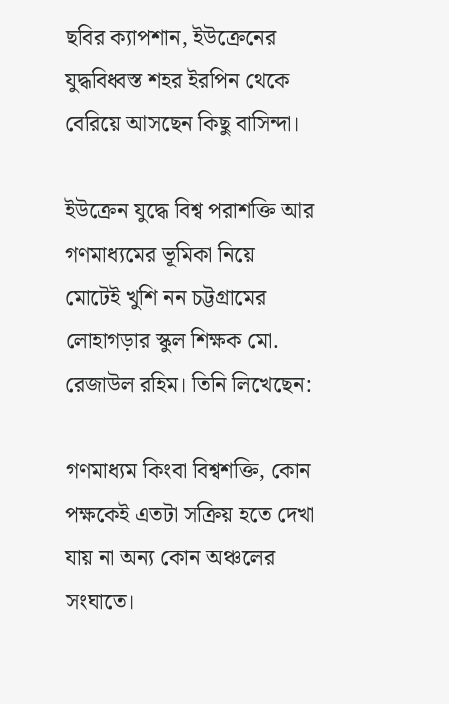ছবির ক্যাপশান, ইউক্রেনের যুদ্ধবিধ্বস্ত শহর ইরপিন থেকে বেরিয়ে আসছেন কিছু বাসিন্দা।

ইউক্রেন যুদ্ধে বিশ্ব পরাশক্তি আর গণমাধ্যমের ভূমিকা নিয়ে মোটেই খুশি নন চট্টগ্রামের লোহাগড়ার স্কুল শিক্ষক মো. রেজাউল রহিম। তিনি লিখেছেন:

গণমাধ্যম কিংবা বিশ্বশক্তি, কোন পক্ষকেই এতটা সক্রিয় হতে দেখা যায় না অন্য কোন অঞ্চলের সংঘাতে।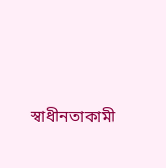স্বাধীনতাকামী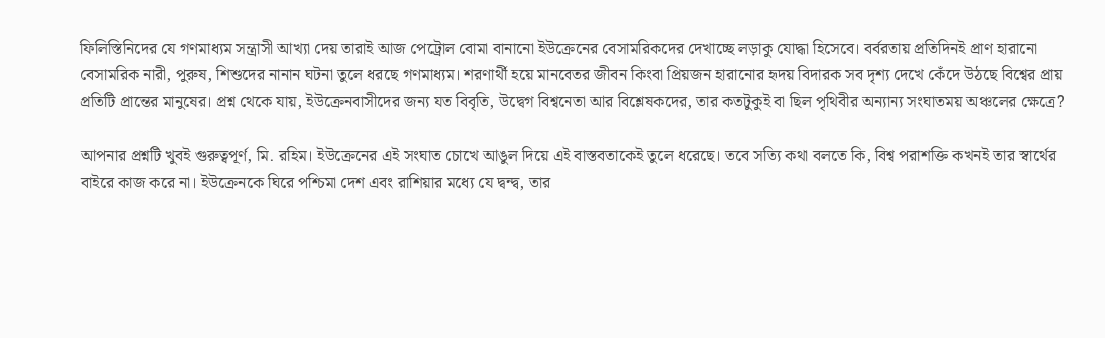ফিলিস্তিনিদের যে গণমাধ্যম সন্ত্রাসী আখ্যা দেয় তারাই আজ পেট্রোল বোমা বানানো ইউক্রেনের বেসামরিকদের দেখাচ্ছে লড়াকু যোদ্ধা হিসেবে। বর্বরতায় প্রতিদিনই প্রাণ হারানো বেসামরিক নারী, পুরুষ, শিশুদের নানান ঘটনা তুলে ধরছে গণমাধ্যম। শরণার্থী হয়ে মানবেতর জীবন কিংবা প্রিয়জন হারানোর হৃদয় বিদারক সব দৃশ্য দেখে কেঁদে উঠছে বিশ্বের প্রায় প্রতিটি প্রান্তের মানুষের। প্রশ্ন থেকে যায়, ইউক্রেনবাসীদের জন্য যত বিবৃতি, উদ্বেগ বিশ্বনেতা আর বিশ্লেষকদের, তার কতটুকুই বা ছিল পৃথিবীর অন্যান্য সংঘাতময় অঞ্চলের ক্ষেত্রে?

আপনার প্রশ্নটি খুবই গুরুত্বপূর্ণ, মি. রহিম। ইউক্রেনের এই সংঘাত চোখে আঙুল দিয়ে এই বাস্তবতাকেই তুলে ধরেছে। তবে সত্যি কথা বলতে কি, বিশ্ব পরাশক্তি কখনই তার স্বার্থের বাইরে কাজ করে না। ইউক্রেনকে ঘিরে পশ্চিমা দেশ এবং রাশিয়ার মধ্যে যে দ্বন্দ্ব, তার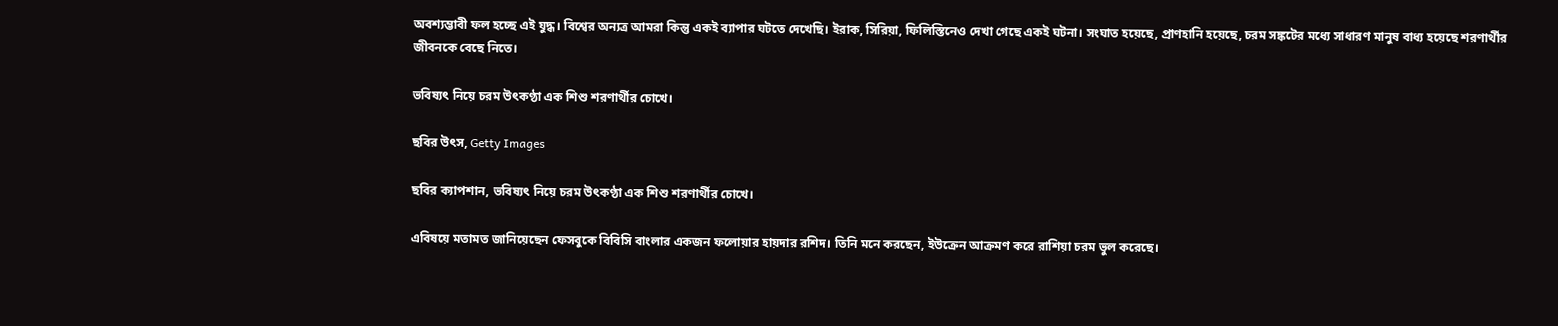অবশ্যম্ভাবী ফল হচ্ছে এই যুদ্ধ। বিশ্বের অন্যত্র আমরা কিন্তু একই ব্যাপার ঘটতে দেখেছি। ইরাক, সিরিয়া, ফিলিস্তিনেও দেখা গেছে একই ঘটনা। সংঘাত হয়েছে, প্রাণহানি হয়েছে, চরম সঙ্কটের মধ্যে সাধারণ মানুষ বাধ্য হয়েছে শরণার্থীর জীবনকে বেছে নিতে।

ভবিষ্যৎ নিয়ে চরম উৎকণ্ঠা এক শিশু শরণার্থীর চোখে।

ছবির উৎস, Getty Images

ছবির ক্যাপশান, ভবিষ্যৎ নিয়ে চরম উৎকণ্ঠা এক শিশু শরণার্থীর চোখে।

এবিষয়ে মতামত জানিয়েছেন ফেসবুকে বিবিসি বাংলার একজন ফলোয়ার হায়দার রশিদ। তিনি মনে করছেন, ইউক্রেন আক্রমণ করে রাশিয়া চরম ভুল করেছে।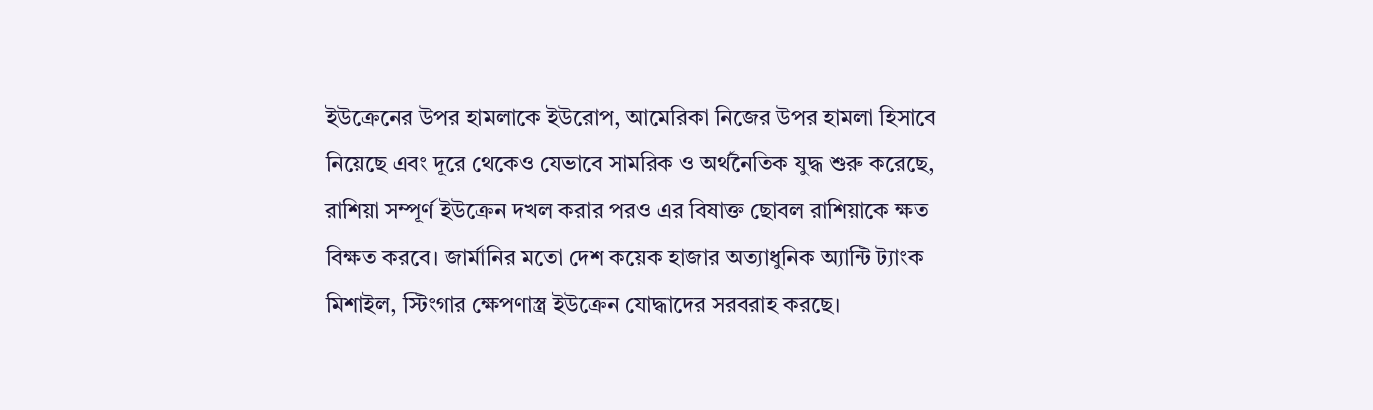ইউক্রেনের উপর হামলাকে ইউরোপ, আমেরিকা নিজের উপর হামলা হিসাবে নিয়েছে এবং দূরে থেকেও যেভাবে সামরিক ও অর্থনৈতিক যুদ্ধ শুরু করেছে, রাশিয়া সম্পূর্ণ ইউক্রেন দখল করার পরও এর বিষাক্ত ছোবল রাশিয়াকে ক্ষত বিক্ষত করবে। জার্মানির মতো দেশ কয়েক হাজার অত্যাধুনিক অ্যান্টি ট্যাংক মিশাইল, স্টিংগার ক্ষেপণাস্ত্র ইউক্রেন যোদ্ধাদের সরবরাহ করছে।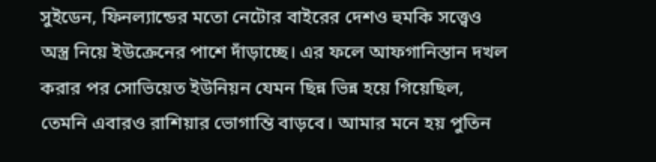সুইডেন, ফিনল্যান্ডের মতো নেটোর বাইরের দেশও হুমকি সত্ত্বেও অস্ত্র নিয়ে ইউক্রেনের পাশে দাঁড়াচ্ছে। এর ফলে আফগানিস্তান দখল করার পর সোভিয়েত ইউনিয়ন যেমন ছিন্ন ভিন্ন হয়ে গিয়েছিল, তেমনি এবারও রাশিয়ার ভোগান্তি বাড়বে। আমার মনে হয় পুতিন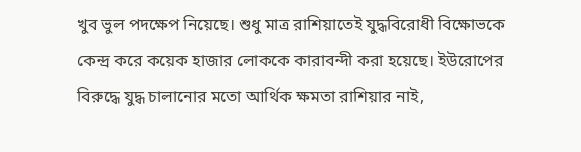খুব ভুল পদক্ষেপ নিয়েছে। শুধু মাত্র রাশিয়াতেই যুদ্ধবিরোধী বিক্ষোভকে কেন্দ্র করে কয়েক হাজার লোককে কারাবন্দী করা হয়েছে। ইউরোপের বিরুদ্ধে যুদ্ধ চালানোর মতো আর্থিক ক্ষমতা রাশিয়ার নাই,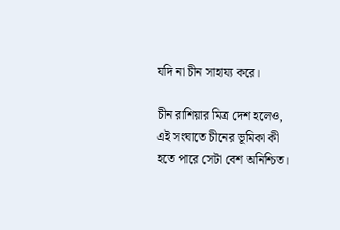যদি না চীন সাহায্য করে।

চীন রাশিয়ার মিত্র দেশ হলেও, এই সংঘাতে চীনের ভূমিকা কী হতে পারে সেটা বেশ অনিশ্চিত।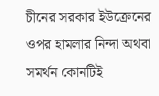চীনের সরকার ইউক্রেনের ওপর হামলার নিন্দা অথবা সমর্থন কোনটিই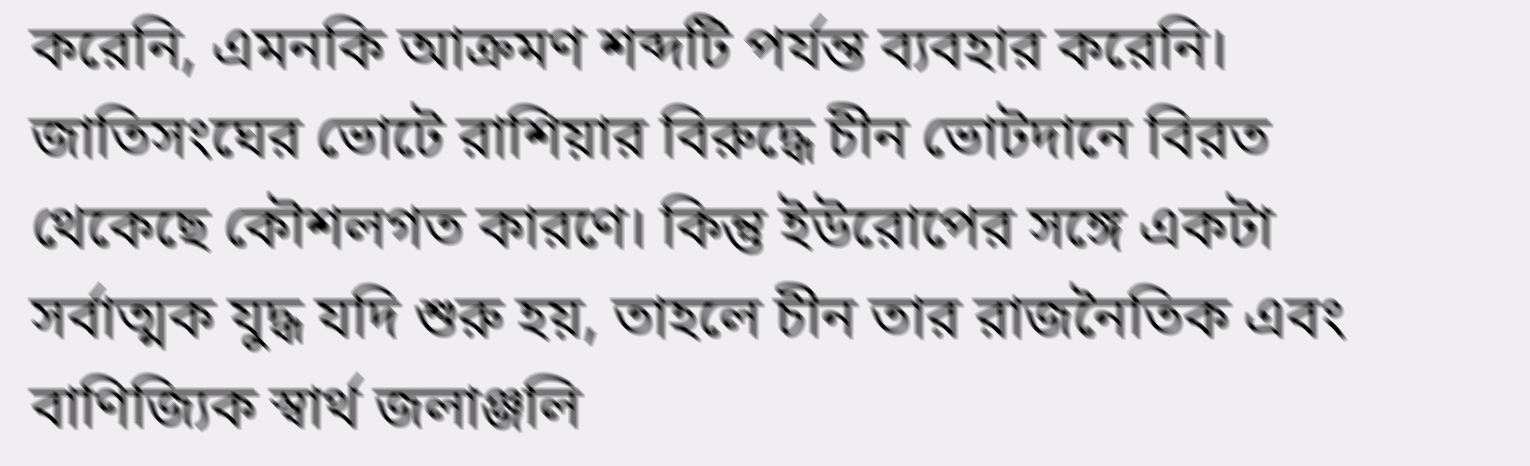করেনি, এমনকি আক্রমণ শব্দটি পর্যন্ত ব্যবহার করেনি। জাতিসংঘের ভোটে রাশিয়ার বিরুদ্ধে চীন ভোটদানে বিরত থেকেছে কৌশলগত কারণে। কিন্তু ইউরোপের সঙ্গে একটা সর্বাত্মক যুদ্ধ যদি শুরু হয়, তাহলে চীন তার রাজনৈতিক এবং বাণিজ্যিক স্বার্থ জলাঞ্জলি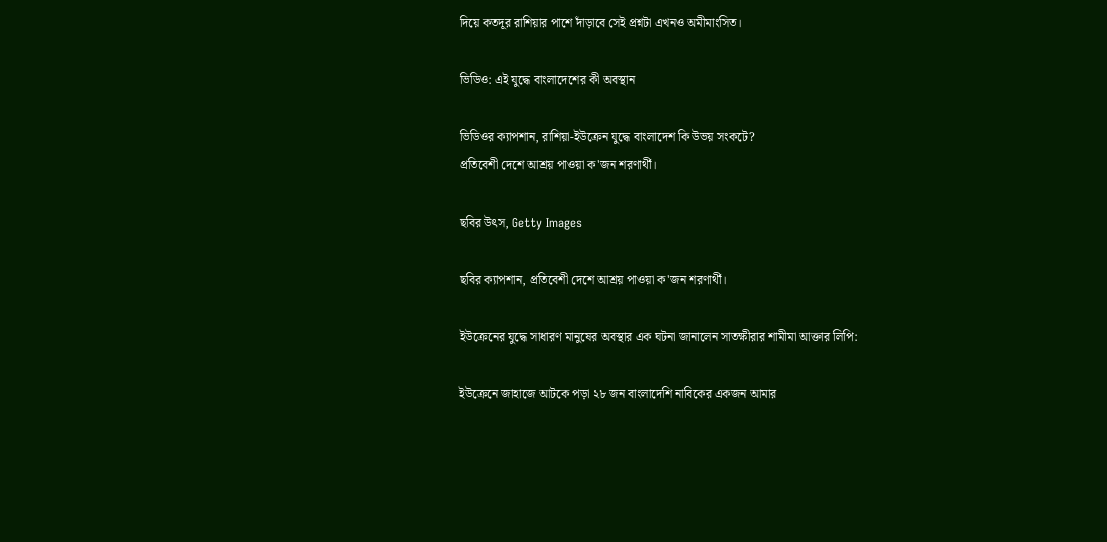দিয়ে কতদূর রাশিয়ার পাশে দাঁড়াবে সেই প্রশ্নটা এখনও অমীমাংসিত।

ভিডিও: এই যুদ্ধে বাংলাদেশের কী অবস্থান

ভিডিওর ক্যাপশান, রাশিয়া-ইউক্রেন যুদ্ধে বাংলাদেশ কি উভয় সংকটে?
প্রতিবেশী দেশে আশ্রয় পাওয়া ক'জন শরণার্থী।

ছবির উৎস, Getty Images

ছবির ক্যাপশান, প্রতিবেশী দেশে আশ্রয় পাওয়া ক'জন শরণার্থী।

ইউক্রেনের যুদ্ধে সাধারণ মানুষের অবস্থার এক ঘটনা জানালেন সাতক্ষীরার শামীমা আক্তার লিপি:

ইউক্রেনে জাহাজে আটকে পড়া ২৮ জন বাংলাদেশি নাবিকের একজন আমার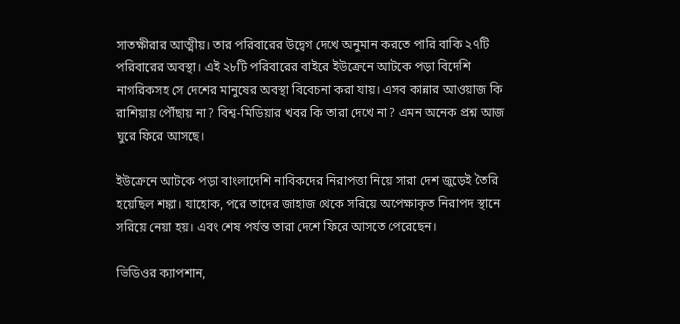সাতক্ষীরার আত্মীয়। তার পরিবারের উদ্বেগ দেখে অনুমান করতে পারি বাকি ২৭টি পরিবারের অবস্থা। এই ২৮টি পরিবারের বাইরে ইউক্রেনে আটকে পড়া বিদেশি নাগরিকসহ সে দেশের মানুষের অবস্থা বিবেচনা করা যায়। এসব কান্নার আওয়াজ কি রাশিয়ায় পৌঁছায় না? বিশ্ব-মিডিয়ার খবর কি তারা দেখে না? এমন অনেক প্রশ্ন আজ ঘুরে ফিরে আসছে।

ইউক্রেনে আটকে পড়া বাংলাদেশি নাবিকদের নিরাপত্তা নিয়ে সারা দেশ জুড়েই তৈরি হয়েছিল শঙ্কা। যাহোক, পরে তাদের জাহাজ থেকে সরিয়ে অপেক্ষাকৃত নিরাপদ স্থানে সরিয়ে নেয়া হয়। এবং শেষ পর্যন্ত তারা দেশে ফিরে আসতে পেরেছেন।

ভিডিওর ক্যাপশান,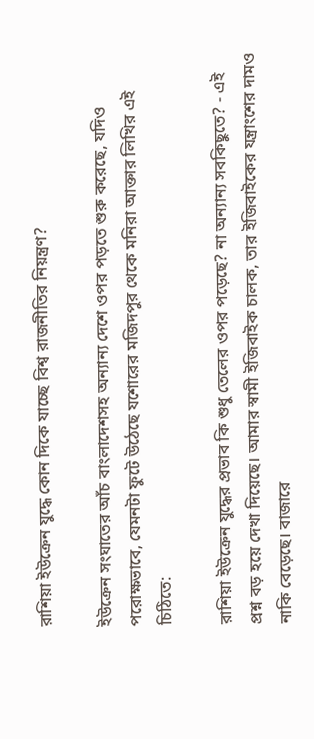রাশিয়া ইউক্রেন যুদ্ধে কোন দিকে যাচ্ছে বিশ্ব রাজনীতির নিয়ন্ত্রণ?

ইউক্রেন সংঘাতের আঁচ বাংলাদেশসহ অন্যান্য দেশে ওপর পড়তে শুরু করেছে, যদিও পরোক্ষভাবে, যেমনটা ফুটে উঠেছে যশোরের মজিদপুর থেকে মনিরা আক্তার লিখির এই চিঠিতে:

রাশিয়া ইউক্রেন যুদ্ধের প্রভাব কি শুধু তেলের ওপর পড়েছে? না অন্যান্য সবকিছুতে? - এই প্রশ্ন বড় হয়ে দেখা দিয়েছে। আমার স্বামী ইজিবাইক চালক, তার ইজিবাইকের যন্ত্রাংশের দামও নাকি বেড়েছে। বাজারে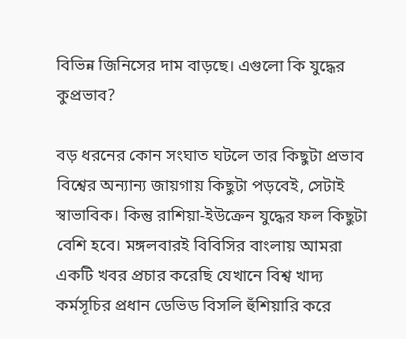বিভিন্ন জিনিসের দাম বাড়ছে। এগুলো কি যুদ্ধের কুপ্রভাব?

বড় ধরনের কোন সংঘাত ঘটলে তার কিছুটা প্রভাব বিশ্বের অন্যান্য জায়গায় কিছুটা পড়বেই, সেটাই স্বাভাবিক। কিন্তু রাশিয়া-ইউক্রেন যুদ্ধের ফল কিছুটা বেশি হবে। মঙ্গলবারই বিবিসির বাংলায় আমরা একটি খবর প্রচার করেছি যেখানে বিশ্ব খাদ্য কর্মসূচির প্রধান ডেভিড বিসলি হুঁশিয়ারি করে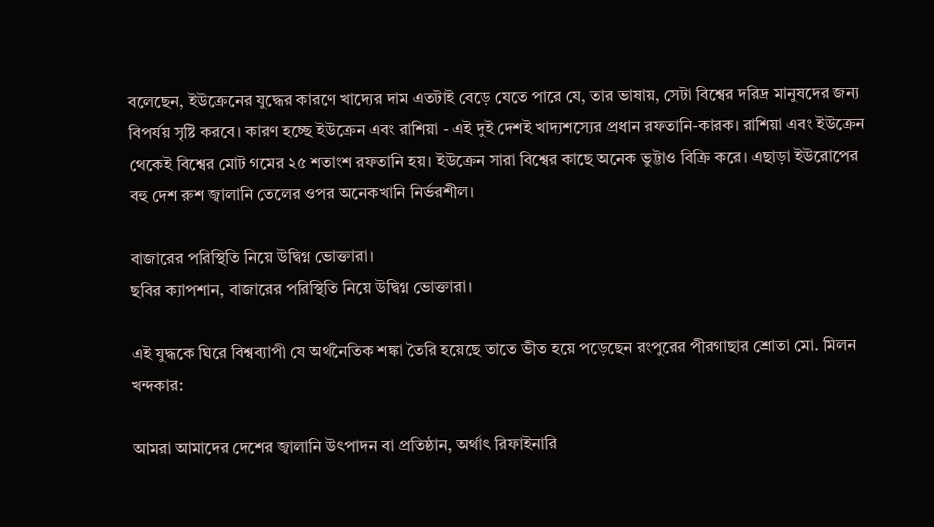বলেছেন, ইউক্রেনের যুদ্ধের কারণে খাদ্যের দাম এতটাই বেড়ে যেতে পারে যে, তার ভাষায়, সেটা বিশ্বের দরিদ্র মানুষদের জন্য বিপর্যয় সৃষ্টি করবে। কারণ হচ্ছে ইউক্রেন এবং রাশিয়া - এই দুই দেশই খাদ্যশস্যের প্রধান রফতানি-কারক। রাশিয়া এবং ইউক্রেন থেকেই বিশ্বের মোট গমের ২৫ শতাংশ রফতানি হয়। ইউক্রেন সারা বিশ্বের কাছে অনেক ভুট্টাও বিক্রি করে। এছাড়া ইউরোপের বহু দেশ রুশ জ্বালানি তেলের ওপর অনেকখানি নির্ভরশীল।

বাজারের পরিস্থিতি নিয়ে উদ্বিগ্ন ভোক্তারা।
ছবির ক্যাপশান, বাজারের পরিস্থিতি নিয়ে উদ্বিগ্ন ভোক্তারা।

এই যুদ্ধকে ঘিরে বিশ্বব্যাপী যে অর্থনৈতিক শঙ্কা তৈরি হয়েছে তাতে ভীত হয়ে পড়েছেন রংপুরের পীরগাছার শ্রোতা মো. মিলন খন্দকার:

আমরা আমাদের দেশের জ্বালানি উৎপাদন বা প্রতিষ্ঠান, অর্থাৎ রিফাইনারি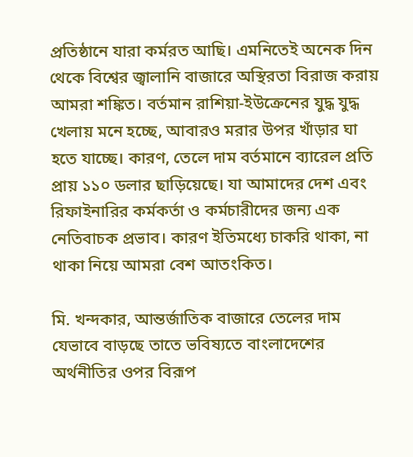প্রতিষ্ঠানে যারা কর্মরত আছি। এমনিতেই অনেক দিন থেকে বিশ্বের জ্বালানি বাজারে অস্থিরতা বিরাজ করায় আমরা শঙ্কিত। বর্তমান রাশিয়া-ইউক্রেনের যুদ্ধ যুদ্ধ খেলায় মনে হচ্ছে, আবারও মরার উপর খাঁড়ার ঘা হতে যাচ্ছে। কারণ, তেলে দাম বর্তমানে ব্যারেল প্রতি প্রায় ১১০ ডলার ছাড়িয়েছে। যা আমাদের দেশ এবং রিফাইনারির কর্মকর্তা ও কর্মচারীদের জন্য এক নেতিবাচক প্রভাব। কারণ ইতিমধ্যে চাকরি থাকা, না থাকা নিয়ে আমরা বেশ আতংকিত।

মি. খন্দকার, আন্তর্জাতিক বাজারে তেলের দাম যেভাবে বাড়ছে তাতে ভবিষ্যতে বাংলাদেশের অর্থনীতির ওপর বিরূপ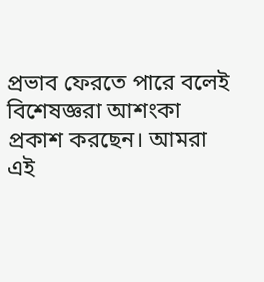প্রভাব ফেরতে পারে বলেই বিশেষজ্ঞরা আশংকা প্রকাশ করছেন। আমরা এই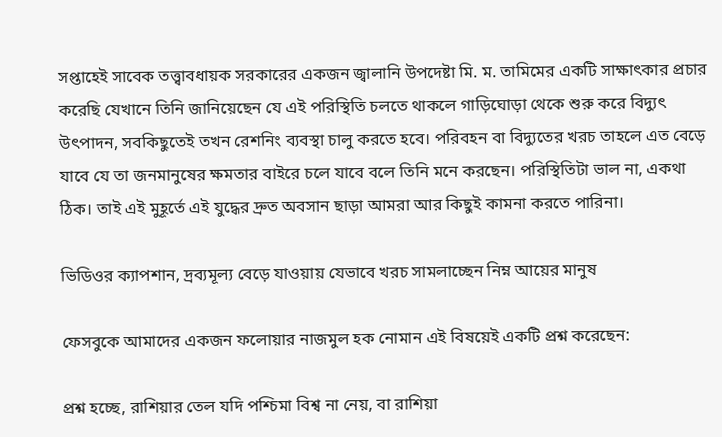সপ্তাহেই সাবেক তত্ত্বাবধায়ক সরকারের একজন জ্বালানি উপদেষ্টা মি. ম. তামিমের একটি সাক্ষাৎকার প্রচার করেছি যেখানে তিনি জানিয়েছেন যে এই পরিস্থিতি চলতে থাকলে গাড়িঘোড়া থেকে শুরু করে বিদ্যুৎ উৎপাদন, সবকিছুতেই তখন রেশনিং ব্যবস্থা চালু করতে হবে। পরিবহন বা বিদ্যুতের খরচ তাহলে এত বেড়ে যাবে যে তা জনমানুষের ক্ষমতার বাইরে চলে যাবে বলে তিনি মনে করছেন। পরিস্থিতিটা ভাল না, একথা ঠিক। তাই এই মুহূর্তে এই যুদ্ধের দ্রুত অবসান ছাড়া আমরা আর কিছুই কামনা করতে পারিনা।

ভিডিওর ক্যাপশান, দ্রব্যমূল্য বেড়ে যাওয়ায় যেভাবে খরচ সামলাচ্ছেন নিম্ন আয়ের মানুষ

ফেসবুকে আমাদের একজন ফলোয়ার নাজমুল হক নোমান এই বিষয়েই একটি প্রশ্ন করেছেন:

প্রশ্ন হচ্ছে, রাশিয়ার তেল যদি পশ্চিমা বিশ্ব না নেয়, বা রাশিয়া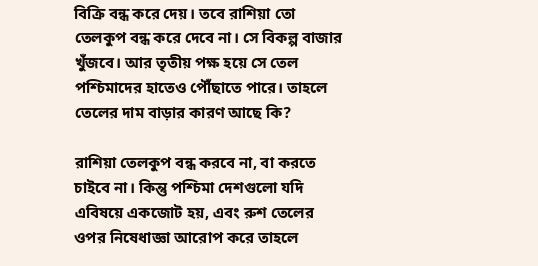বিক্রি বন্ধ করে দেয়। তবে রাশিয়া তো তেলকুপ বন্ধ করে দেবে না। সে বিকল্প বাজার খুঁজবে। আর তৃতীয় পক্ষ হয়ে সে তেল পশ্চিমাদের হাতেও পৌঁছাতে পারে। তাহলে তেলের দাম বাড়ার কারণ আছে কি?

রাশিয়া তেলকুপ বন্ধ করবে না, বা করতে চাইবে না। কিন্তু পশ্চিমা দেশগুলো যদি এবিষয়ে একজোট হয়, এবং রুশ তেলের ওপর নিষেধাজ্ঞা আরোপ করে তাহলে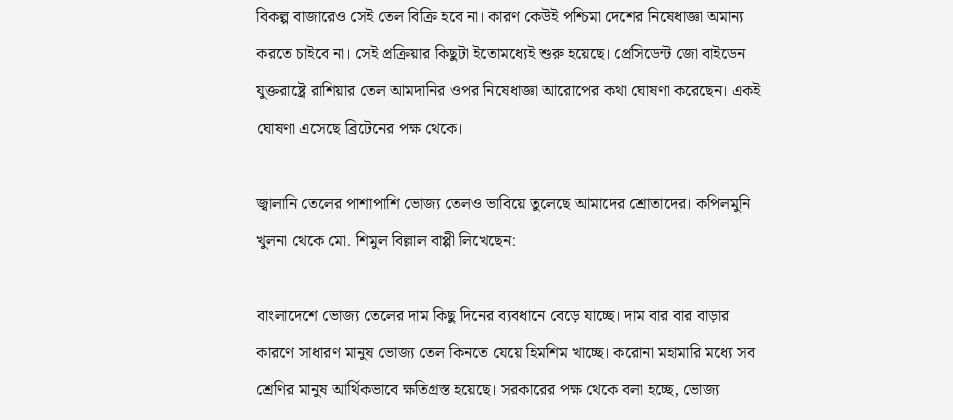বিকল্প বাজারেও সেই তেল বিক্রি হবে না। কারণ কেউই পশ্চিমা দেশের নিষেধাজ্ঞা অমান্য করতে চাইবে না। সেই প্রক্রিয়ার কিছুটা ইতোমধ্যেই শুরু হয়েছে। প্রেসিডেন্ট জো বাইডেন যুক্তরাষ্ট্রে রাশিয়ার তেল আমদানির ওপর নিষেধাজ্ঞা আরোপের কথা ঘোষণা করেছেন। একই ঘোষণা এসেছে ব্রিটেনের পক্ষ থেকে।

জ্বালানি তেলের পাশাপাশি ভোজ্য তেলও ভাবিয়ে তুলেছে আমাদের শ্রোতাদের। কপিলমুনি খুলনা থেকে মো. শিমুল বিল্লাল বাপ্পী লিখেছেন:

বাংলাদেশে ভোজ্য তেলের দাম কিছু দিনের ব্যবধানে বেড়ে যাচ্ছে। দাম বার বার বাড়ার কারণে সাধারণ মানুষ ভোজ্য তেল কিনতে যেয়ে হিমশিম খাচ্ছে। করোনা মহামারি মধ্যে সব শ্রেণির মানুষ আর্থিকভাবে ক্ষতিগ্রস্ত হয়েছে। সরকারের পক্ষ থেকে বলা হচ্ছে, ভোজ্য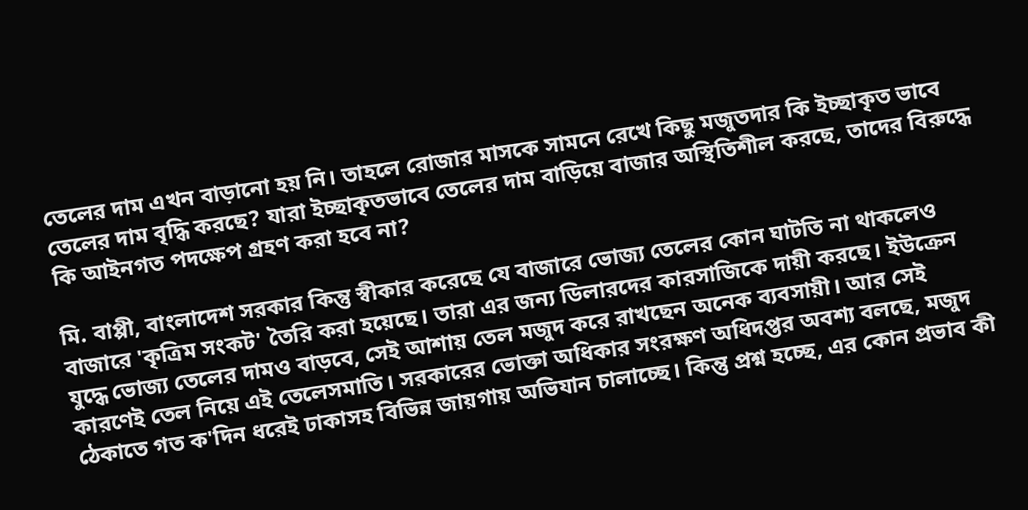তেলের দাম এখন বাড়ানো হয় নি। তাহলে রোজার মাসকে সামনে রেখে কিছু মজুতদার কি ইচ্ছাকৃত ভাবে তেলের দাম বৃদ্ধি করছে? যারা ইচ্ছাকৃতভাবে তেলের দাম বাড়িয়ে বাজার অস্থিতিশীল করছে, তাদের বিরুদ্ধে কি আইনগত পদক্ষেপ গ্রহণ করা হবে না?

মি. বাপ্পী, বাংলাদেশ সরকার কিন্তু স্বীকার করেছে যে বাজারে ভোজ্য তেলের কোন ঘাটতি না থাকলেও বাজারে 'কৃত্রিম সংকট' তৈরি করা হয়েছে। তারা এর জন্য ডিলারদের কারসাজিকে দায়ী করছে। ইউক্রেন যুদ্ধে ভোজ্য তেলের দামও বাড়বে, সেই আশায় তেল মজুদ করে রাখছেন অনেক ব্যবসায়ী। আর সেই কারণেই তেল নিয়ে এই তেলেসমাতি। সরকারের ভোক্তা অধিকার সংরক্ষণ অধিদপ্তর অবশ্য বলছে, মজুদ ঠেকাতে গত ক'দিন ধরেই ঢাকাসহ বিভিন্ন জায়গায় অভিযান চালাচ্ছে। কিন্তু প্রশ্ন হচ্ছে, এর কোন প্রভাব কী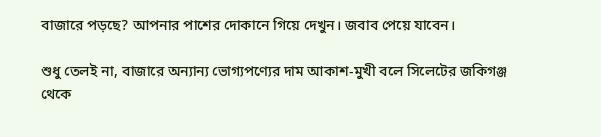বাজারে পড়ছে? আপনার পাশের দোকানে গিয়ে দেখুন। জবাব পেয়ে যাবেন।

শুধু তেলই না, বাজারে অন্যান্য ভোগ্যপণ্যের দাম আকাশ-মুখী বলে সিলেটের জকিগঞ্জ থেকে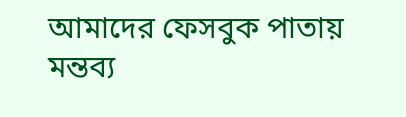আমাদের ফেসবুক পাতায় মন্তব্য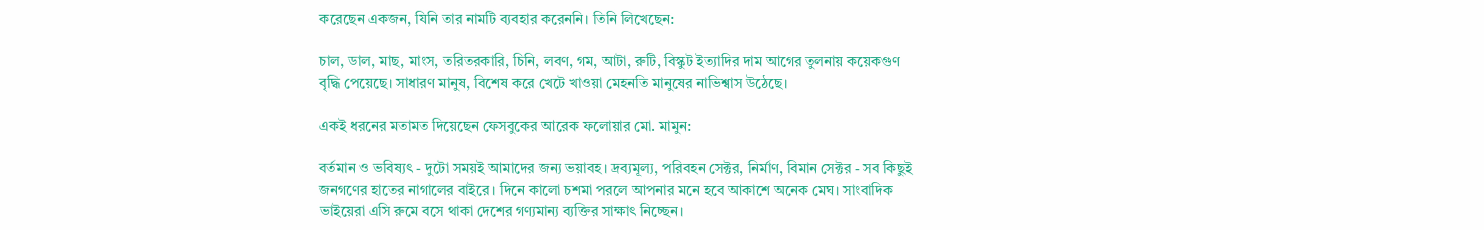করেছেন একজন, যিনি তার নামটি ব্যবহার করেননি। তিনি লিখেছেন:

চাল, ডাল, মাছ, মাংস, তরিতরকারি, চিনি, লবণ, গম, আটা, রুটি, বিস্কুট ইত্যাদির দাম আগের তুলনায় কয়েকগুণ বৃদ্ধি পেয়েছে। সাধারণ মানুষ, বিশেষ করে খেটে খাওয়া মেহনতি মানুষের নাভিশ্বাস উঠেছে।

একই ধরনের মতামত দিয়েছেন ফেসবুকের আরেক ফলোয়ার মো. মামুন:

বর্তমান ও ভবিষ্যৎ - দুটো সময়ই আমাদের জন্য ভয়াবহ। দ্রব্যমূল্য, পরিবহন সেক্টর, নির্মাণ, বিমান সেক্টর - সব কিছুই জনগণের হাতের নাগালের বাইরে। দিনে কালো চশমা পরলে আপনার মনে হবে আকাশে অনেক মেঘ। সাংবাদিক ভাইয়েরা এসি রুমে বসে থাকা দেশের গণ্যমান্য ব্যক্তির সাক্ষাৎ নিচ্ছেন।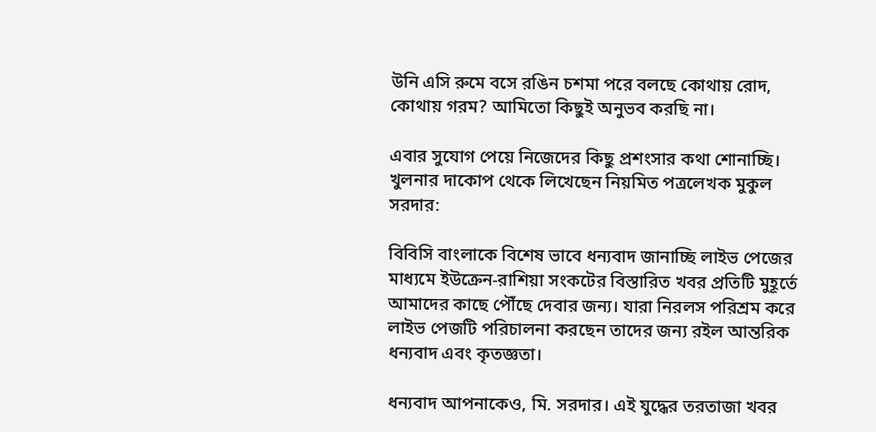উনি এসি রুমে বসে রঙিন চশমা পরে বলছে কোথায় রোদ, কোথায় গরম? আমিতো কিছুই অনুভব করছি না।

এবার সুযোগ পেয়ে নিজেদের কিছু প্রশংসার কথা শোনাচ্ছি। খুলনার দাকোপ থেকে লিখেছেন নিয়মিত পত্রলেখক মুকুল সরদার:

বিবিসি বাংলাকে বিশেষ ভাবে ধন্যবাদ জানাচ্ছি লাইভ পেজের মাধ্যমে ইউক্রেন-রাশিয়া সংকটের বিস্তারিত খবর প্রতিটি মুহূর্তে আমাদের কাছে পৌঁছে দেবার জন্য। যারা নিরলস পরিশ্রম করে লাইভ পেজটি পরিচালনা করছেন তাদের জন্য রইল আন্তরিক ধন্যবাদ এবং কৃতজ্ঞতা।

ধন্যবাদ আপনাকেও, মি. সরদার। এই যুদ্ধের তরতাজা খবর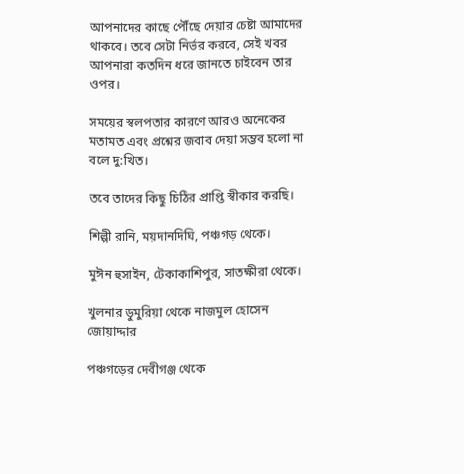আপনাদের কাছে পৌঁছে দেয়ার চেষ্টা আমাদের থাকবে। তবে সেটা নির্ভর করবে, সেই খবর আপনারা কতদিন ধরে জানতে চাইবেন তার ওপর।

সময়ের স্বলপতার কারণে আরও অনেকের মতামত এবং প্রশ্নের জবাব দেয়া সম্ভব হলো না বলে দু:খিত।

তবে তাদের কিছু চিঠির প্রাপ্তি স্বীকার করছি।

শিল্পী রানি, ময়দানদিঘি, পঞ্চগড় থেকে।

মুঈন হুসাইন, টেকাকাশিপুর, সাতক্ষীরা থেকে।

খুলনার ডুমুরিয়া থেকে নাজমুল হোসেন জোয়াদ্দার

পঞ্চগড়ের দেবীগঞ্জ থেকে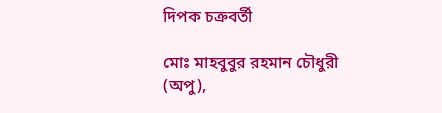দিপক চক্রবর্তী

মোঃ মাহবুবুর রহমান চৌধুরী (অপু),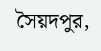সৈয়দপুর,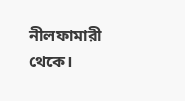নীলফামারী থেকে।